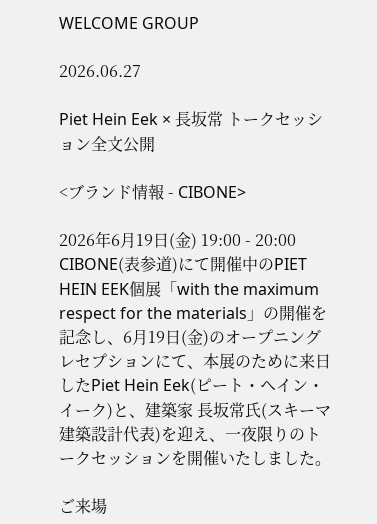WELCOME GROUP

2026.06.27

Piet Hein Eek × 長坂常 トークセッション全文公開

<ブランド情報 - CIBONE>

2026年6月19日(金) 19:00 - 20:00
CIBONE(表参道)にて開催中のPIET HEIN EEK個展「with the maximum respect for the materials」の開催を記念し、6月19日(金)のオープニングレセプションにて、本展のために来日したPiet Hein Eek(ピート・ヘイン・イーク)と、建築家 長坂常氏(スキーマ建築設計代表)を迎え、一夜限りのトークセッションを開催いたしました。

ご来場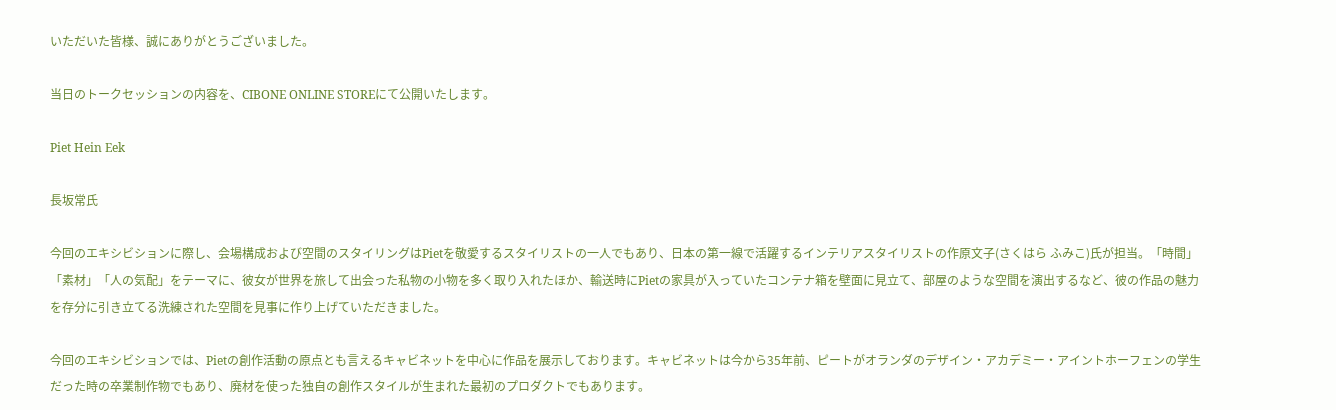いただいた皆様、誠にありがとうございました。

当日のトークセッションの内容を、CIBONE ONLINE STOREにて公開いたします。

Piet Hein Eek

長坂常氏

今回のエキシビションに際し、会場構成および空間のスタイリングはPietを敬愛するスタイリストの一人でもあり、日本の第一線で活躍するインテリアスタイリストの作原文子(さくはら ふみこ)氏が担当。「時間」「素材」「人の気配」をテーマに、彼女が世界を旅して出会った私物の小物を多く取り入れたほか、輸送時にPietの家具が入っていたコンテナ箱を壁面に見立て、部屋のような空間を演出するなど、彼の作品の魅力を存分に引き立てる洗練された空間を見事に作り上げていただきました。

今回のエキシビションでは、Pietの創作活動の原点とも言えるキャビネットを中心に作品を展示しております。キャビネットは今から35年前、ピートがオランダのデザイン・アカデミー・アイントホーフェンの学生だった時の卒業制作物でもあり、廃材を使った独自の創作スタイルが生まれた最初のプロダクトでもあります。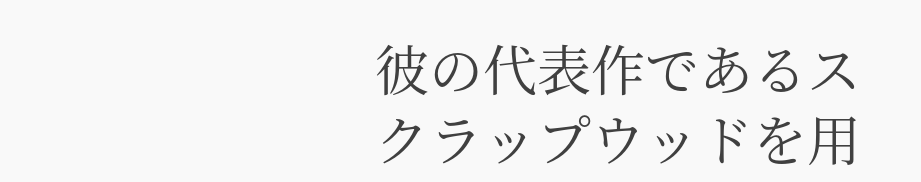彼の代表作であるスクラップウッドを用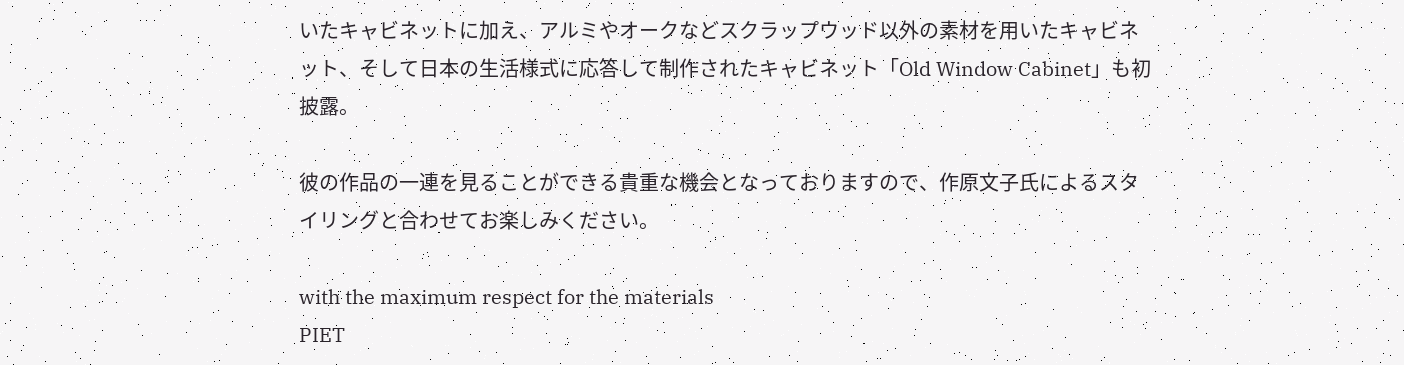いたキャビネットに加え、アルミやオークなどスクラップウッド以外の素材を用いたキャビネット、そして日本の生活様式に応答して制作されたキャビネット「Old Window Cabinet」も初披露。

彼の作品の一連を見ることができる貴重な機会となっておりますので、作原文子氏によるスタイリングと合わせてお楽しみください。

with the maximum respect for the materials
PIET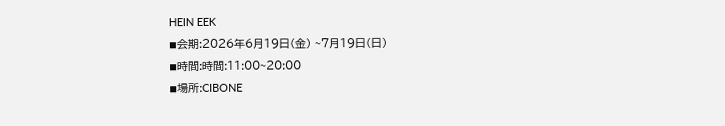HEIN EEK
◾会期:2026年6月19日(金) ~7月19日(日)
◾時間:時間:11:00~20:00
◾場所:CIBONE